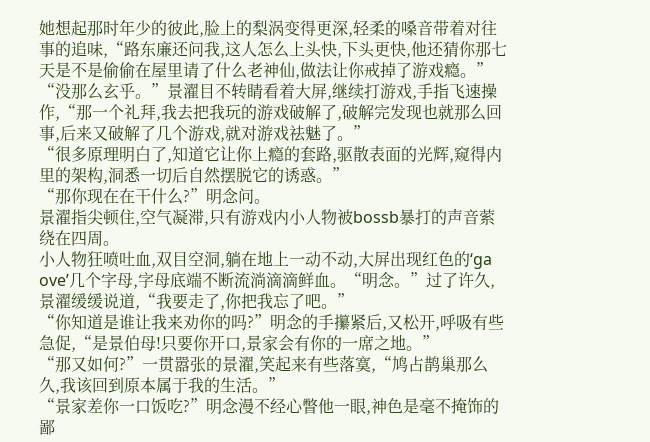她想起那时年少的彼此,脸上的梨涡变得更深,轻柔的嗓音带着对往事的追味,“路东廉还问我,这人怎么上头快,下头更快,他还猜你那七天是不是偷偷在屋里请了什么老神仙,做法让你戒掉了游戏瘾。”
“没那么玄乎。”景濯目不转睛看着大屏,继续打游戏,手指飞速操作,“那一个礼拜,我去把我玩的游戏破解了,破解完发现也就那么回事,后来又破解了几个游戏,就对游戏祛魅了。”
“很多原理明白了,知道它让你上瘾的套路,驱散表面的光辉,窥得内里的架构,洞悉一切后自然摆脱它的诱惑。”
“那你现在在干什么?”明念问。
景濯指尖顿住,空气凝滞,只有游戏内小人物被bossb暴打的声音萦绕在四周。
小人物狂喷吐血,双目空洞,躺在地上一动不动,大屏出现红色的‘ga ove’几个字母,字母底端不断流淌滴滴鲜血。“明念。”过了许久,景濯缓缓说道,“我要走了,你把我忘了吧。”
“你知道是谁让我来劝你的吗?”明念的手攥紧后,又松开,呼吸有些急促,“是景伯母!只要你开口,景家会有你的一席之地。”
“那又如何?”一贯嚣张的景濯,笑起来有些落寞,“鸠占鹊巢那么久,我该回到原本属于我的生活。”
“景家差你一口饭吃?”明念漫不经心瞥他一眼,神色是毫不掩饰的鄙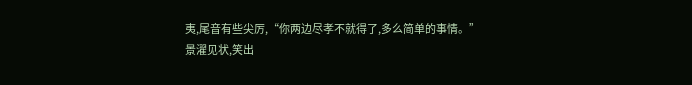夷,尾音有些尖厉,“你两边尽孝不就得了,多么简单的事情。”
景濯见状,笑出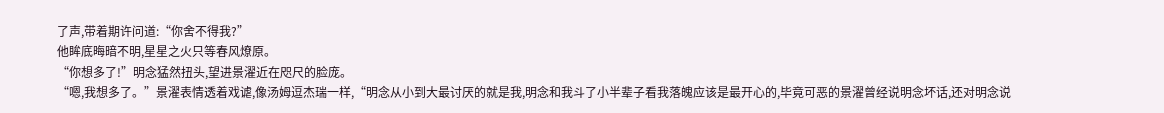了声,带着期许问道:“你舍不得我?”
他眸底晦暗不明,星星之火只等春风燎原。
“你想多了!”明念猛然扭头,望进景濯近在咫尺的脸庞。
“嗯,我想多了。”景濯表情透着戏谑,像汤姆逗杰瑞一样,“明念从小到大最讨厌的就是我,明念和我斗了小半辈子看我落魄应该是最开心的,毕竟可恶的景濯曾经说明念坏话,还对明念说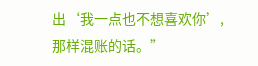出‘我一点也不想喜欢你’,那样混账的话。”